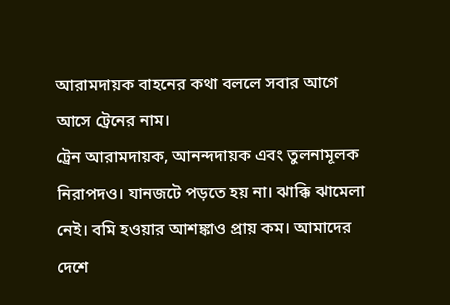আরামদায়ক বাহনের কথা বললে সবার আগে আসে ট্রেনের নাম।
ট্রেন আরামদায়ক, আনন্দদায়ক এবং তুলনামূলক নিরাপদও। যানজটে পড়তে হয় না। ঝাক্কি ঝামেলা নেই। বমি হওয়ার আশঙ্কাও প্রায় কম। আমাদের দেশে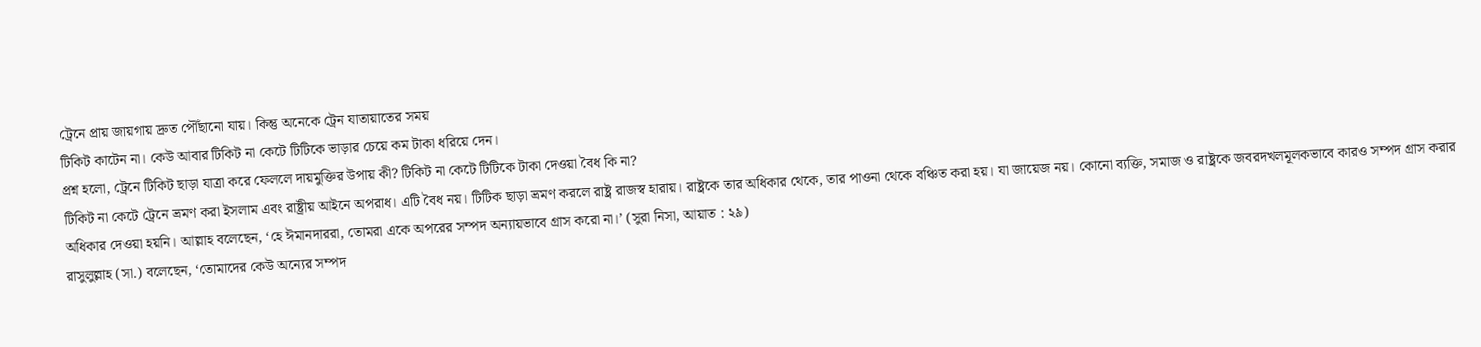ট্রেনে প্রায় জায়গায় দ্রুত পৌঁছানো যায়। কিন্তু অনেকে ট্রেন যাতায়াতের সময়
টিকিট কাটেন না। কেউ আবার টিকিট না কেটে টিটিকে ভাড়ার চেয়ে কম টাকা ধরিয়ে দেন।
প্রশ্ন হলো, ট্রেনে টিকিট ছাড়া যাত্রা করে ফেললে দায়মুক্তির উপায় কী? টিকিট না কেটে টিটিকে টাকা দেওয়া বৈধ কি না?
টিকিট না কেটে ট্রেনে ভ্রমণ করা ইসলাম এবং রাষ্ট্রীয় আইনে অপরাধ। এটি বৈধ নয়। টিটিক ছাড়া ভ্রমণ করলে রাষ্ট্র রাজস্ব হারায়। রাষ্ট্রকে তার অধিকার থেকে, তার পাওনা থেকে বঞ্চিত করা হয়। যা জায়েজ নয়। কোনো ব্যক্তি, সমাজ ও রাষ্ট্রকে জবরদখলমূলকভাবে কারও সম্পদ গ্রাস করার অধিকার দেওয়া হয়নি। আল্লাহ বলেছেন, ‘হে ঈমানদাররা, তোমরা একে অপরের সম্পদ অন্যায়ভাবে গ্রাস করো না।’ (সুরা নিসা, আয়াত : ২৯)
রাসুলুল্লাহ (সা.) বলেছেন, ‘তোমাদের কেউ অন্যের সম্পদ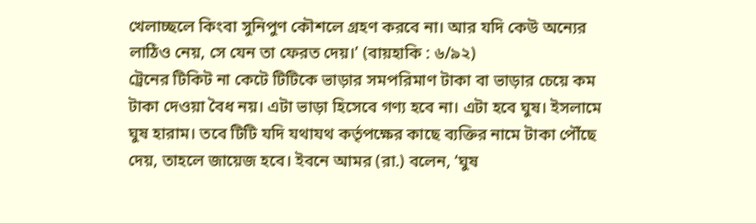খেলাচ্ছলে কিংবা সুনিপুণ কৌশলে গ্রহণ করবে না। আর যদি কেউ অন্যের লাঠিও নেয়, সে যেন তা ফেরত দেয়।’ (বায়হাকি : ৬/৯২)
ট্রেনের টিকিট না কেটে টিটিকে ভাড়ার সমপরিমাণ টাকা বা ভাড়ার চেয়ে কম টাকা দেওয়া বৈধ নয়। এটা ভাড়া হিসেবে গণ্য হবে না। এটা হবে ঘুষ। ইসলামে ঘুষ হারাম। তবে টিটি যদি যথাযথ কর্তৃপক্ষের কাছে ব্যক্তির নামে টাকা পৌঁছে দেয়, তাহলে জায়েজ হবে। ইবনে আমর (রা.) বলেন, ‘ঘুষ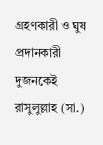গ্রহণকারী ও ঘুষ প্রদানকারী দুজনকেই রাসুলুল্লাহ (সা.)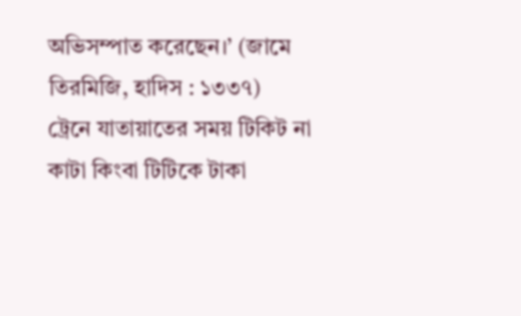অভিসম্পাত করেছেন।’ (জামে তিরমিজি, হাদিস : ১৩৩৭)
ট্রেনে যাতায়াতের সময় টিকিট না কাটা কিংবা টিটিকে টাকা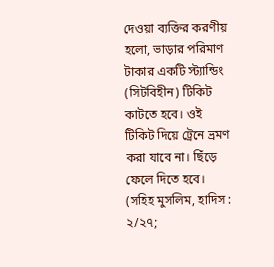দেওয়া ব্যক্তির করণীয় হলো, ভাড়ার পরিমাণ টাকার একটি স্ট্যান্ডিং (সিটবিহীন) টিকিট কাটতে হবে। ওই টিকিট দিয়ে ট্রেনে ভ্রমণ করা যাবে না। ছিঁড়ে ফেলে দিতে হবে। (সহিহ মুসলিম, হাদিস : ২/২৭;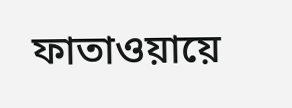ফাতাওয়ায়ে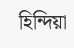হিন্দিয়া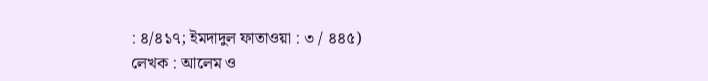: ৪/৪১৭; ইমদাদুল ফাতাওয়া : ৩ / ৪৪৫)
লেখক : আলেম ও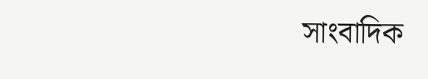সাংবাদিক